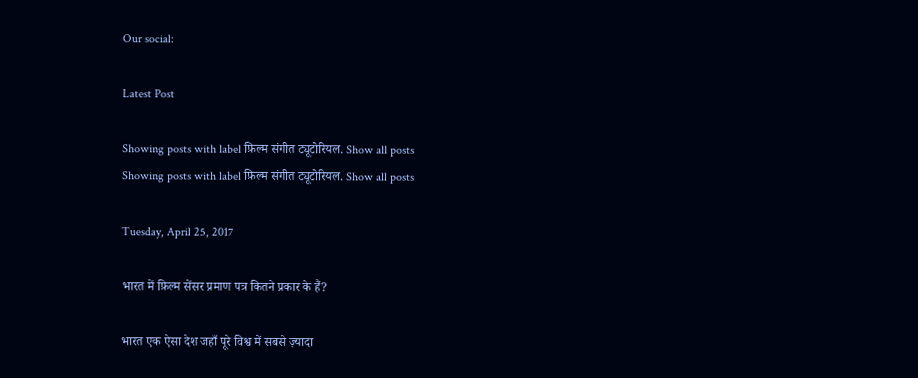Our social:

Latest Post

Showing posts with label फ़िल्म संगीत ट्यूटोरियल. Show all posts
Showing posts with label फ़िल्म संगीत ट्यूटोरियल. Show all posts

Tuesday, April 25, 2017

भारत में फ़िल्म सेंसर प्रमाण पत्र कितने प्रकार के हैं?

भारत एक ऐसा देश जहाँ पूरे विश्व में सबसे ज़्यादा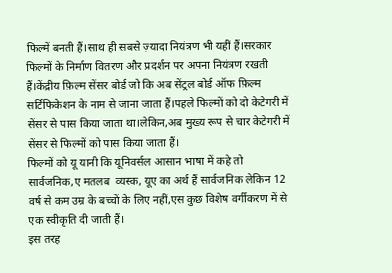फिल्में बनती हैं।साथ ही सबसे ज़्यादा नियंत्रण भी यहीं हैं।सरकार फिल्मों के निर्माण वितरण और प्रदर्शन पर अपना नियंत्रण रखती हैं।केंद्रीय फ़िल्म सेंसर बोर्ड जो कि अब सेंट्रल बोर्ड ऑफ फ़िल्म सर्टिफिकेशन के नाम से जाना जाता हैं।पहले फिल्मों को दो केटेगरी में सेंसर से पास किया जाता था।लेकिन,अब मुख्य रूप से चार केटेगरी में सेंसर से फिल्मों को पास किया जाता हैं।
फिल्मों को यू यानी कि यूनिवर्सल आसान भाषा में कहे तो सार्वजनिक,ए मतलब  व्यस्क, यूए का अर्थ हैं सार्वजनिक लेकिन 12 वर्ष से कम उम्र के बच्चों के लिए नहीं,एस कुछ विशेष वर्गीकरण में से एक स्वीकृति दी जाती हैं।
इस तरह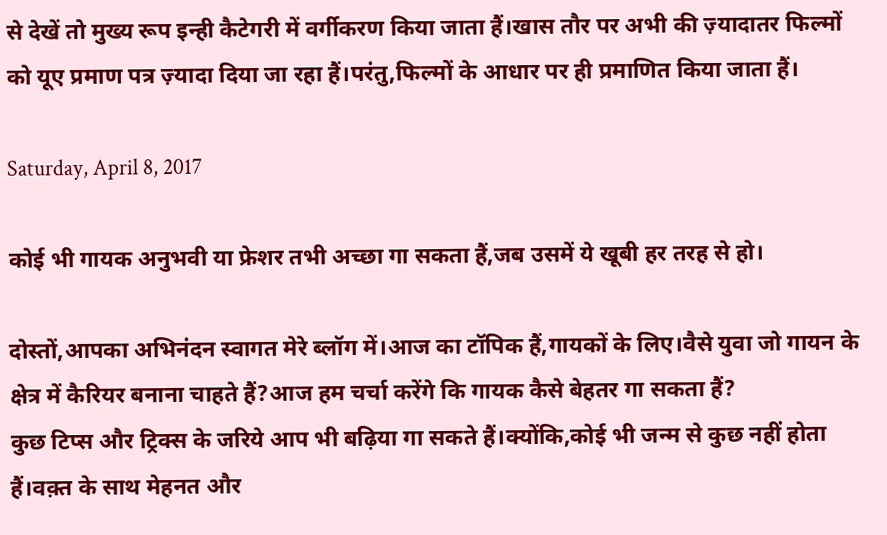से देखें तो मुख्य रूप इन्ही कैटेगरी में वर्गीकरण किया जाता हैं।खास तौर पर अभी की ज़्यादातर फिल्मों को यूए प्रमाण पत्र ज़्यादा दिया जा रहा हैं।परंतु,फिल्मों के आधार पर ही प्रमाणित किया जाता हैं।

Saturday, April 8, 2017

कोई भी गायक अनुभवी या फ्रेशर तभी अच्छा गा सकता हैं,जब उसमें ये खूबी हर तरह से हो।

दोस्तों,आपका अभिनंदन स्वागत मेरे ब्लॉग में।आज का टॉपिक हैं,गायकों के लिए।वैसे युवा जो गायन के क्षेत्र में कैरियर बनाना चाहते हैं?आज हम चर्चा करेंगे कि गायक कैसे बेहतर गा सकता हैं?
कुछ टिप्स और ट्रिक्स के जरिये आप भी बढ़िया गा सकते हैं।क्योंकि,कोई भी जन्म से कुछ नहीं होता हैं।वक़्त के साथ मेहनत और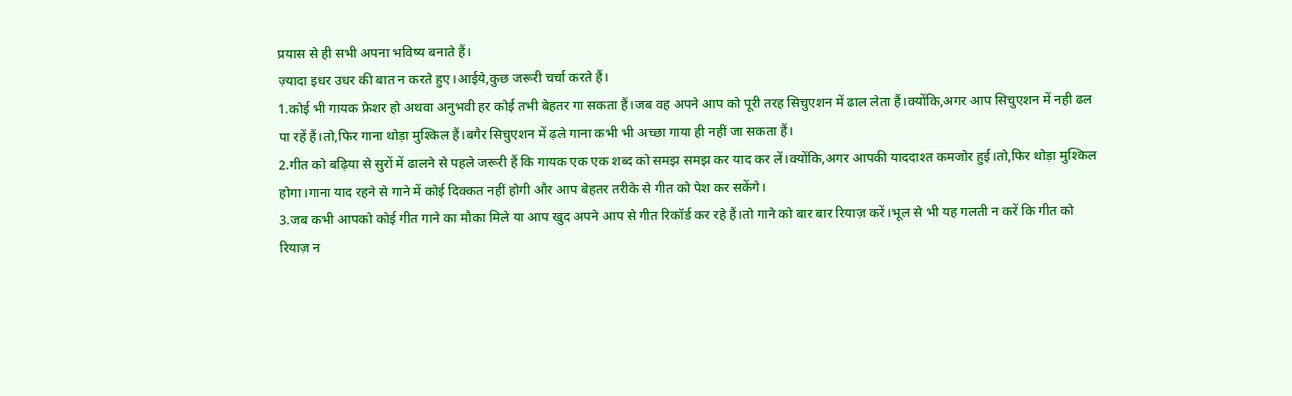प्रयास से ही सभी अपना भविष्य बनाते हैं।
ज़्यादा इधर उधर की बात न करते हुए।आईये,कुछ जरूरी चर्चा करते हैं।
1.कोई भी गायक फ्रेशर हो अथवा अनुभवी हर कोई तभी बेहतर गा सकता हैं।जब वह अपने आप को पूरी तरह सिचुएशन में ढाल लेता हैं।क्योंकि,अगर आप सिचुएशन में नही ढल पा रहें हैं।तो,फिर गाना थोड़ा मुश्किल हैं।बगैर सिचुएशन में ढ़ले गाना कभी भी अच्छा गाया ही नहीं जा सकता हैं।
2.गीत को बढ़िया से सुरों में ढालने से पहले जरूरी हैं कि गायक एक एक शब्द को समझ समझ कर याद कर लें।क्योंकि,अगर आपकी याददाश्त कमजोर हुई।तो,फिर थोड़ा मुश्किल होगा।गाना याद रहने से गाने में कोई दिक्कत नहीं होगी और आप बेहतर तरीके से गीत को पेश कर सकेंगे।
3.जब कभी आपको कोई गीत गाने का मौका मिले या आप खुद अपने आप से गीत रिकॉर्ड कर रहे हैं।तो गाने को बार बार रियाज़ करें।भूल से भी यह गलती न करें कि गीत को रियाज़ न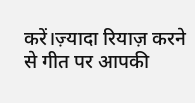करें।ज़्यादा रियाज़ करने से गीत पर आपकी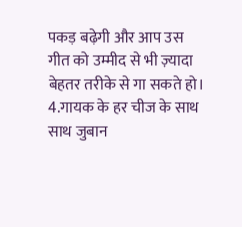पकड़ बढ़ेगी और आप उस गीत को उम्मीद से भी ज़्यादा बेहतर तरीके से गा सकते हो।
4.गायक के हर चीज के साथ साथ जुबान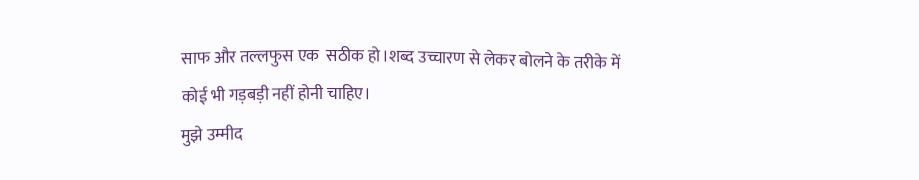साफ और तल्लफुस एक  सठीक हो।शब्द उच्चारण से लेकर बोलने के तरीके में कोई भी गड़बड़ी नहीं होनी चाहिए।
मुझे उम्मीद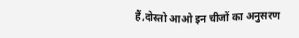हैं,दोस्तो आओ इन चीजों का अनुसरण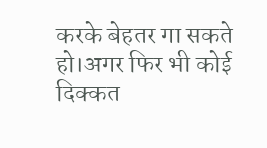करके बेहतर गा सकते हो।अगर फिर भी कोई दिक्कत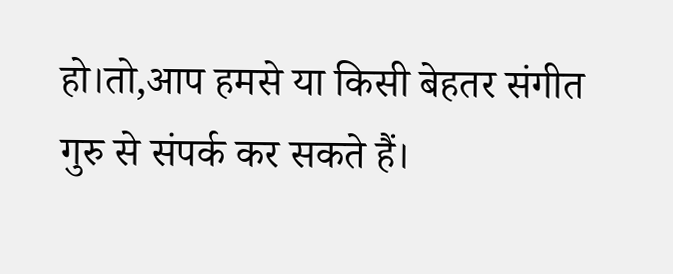हो।तो,आप हमसे या किसी बेहतर संगीत गुरु से संपर्क कर सकते हैं।